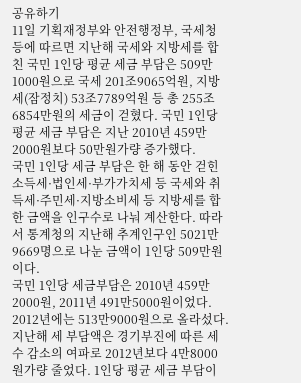공유하기
11일 기획재정부와 안전행정부, 국세청 등에 따르면 지난해 국세와 지방세를 합친 국민 1인당 평균 세금 부담은 509만1000원으로 국세 201조9065억원, 지방세(잠정치) 53조7789억원 등 총 255조6854만원의 세금이 걷혔다. 국민 1인당 평균 세금 부담은 지난 2010년 459만2000원보다 50만원가량 증가했다.
국민 1인당 세금 부담은 한 해 동안 걷힌 소득세·법인세·부가가치세 등 국세와 취득세·주민세·지방소비세 등 지방세를 합한 금액을 인구수로 나눠 계산한다. 따라서 통계청의 지난해 추계인구인 5021만9669명으로 나눈 금액이 1인당 509만원이다.
국민 1인당 세금부담은 2010년 459만2000원, 2011년 491만5000원이었다. 2012년에는 513만9000원으로 올라섰다. 지난해 세 부담액은 경기부진에 따른 세수 감소의 여파로 2012년보다 4만8000원가량 줄었다. 1인당 평균 세금 부담이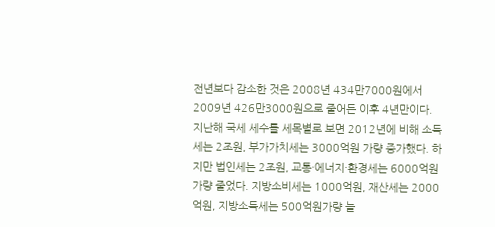전년보다 감소한 것은 2008년 434만7000원에서 2009년 426만3000원으로 줄어든 이후 4년만이다.
지난해 국세 세수를 세목별로 보면 2012년에 비해 소득세는 2조원, 부가가치세는 3000억원 가량 증가했다. 하지만 법인세는 2조원, 교통·에너지·환경세는 6000억원가량 줄었다. 지방소비세는 1000억원, 재산세는 2000억원, 지방소득세는 500억원가량 늘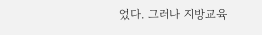었다. 그러나 지방교육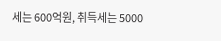세는 600억원, 취득세는 5000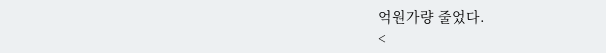억원가량 줄었다.
<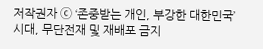저작권자 ⓒ ‘존중받는 개인, 부강한 대한민국’ 시대, 무단전재 및 재배포 금지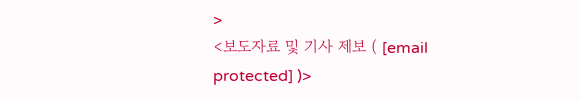>
<보도자료 및 기사 제보 ( [email protected] )>